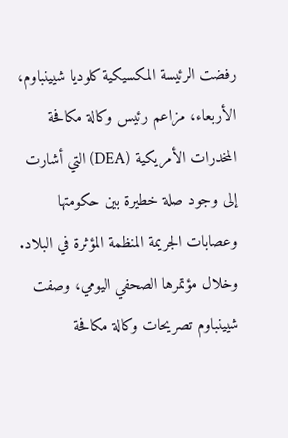رفضت الرئيسة المكسيكية كلوديا شيينباوم، الأربعاء، مزاعم رئيس وكالة مكافحة المخدرات الأمريكية (DEA) التي أشارت إلى وجود صلة خطيرة بين حكومتها وعصابات الجريمة المنظمة المؤثرة في البلاد. وخلال مؤتمرها الصحفي اليومي، وصفت شيينباوم تصريحات وكالة مكافحة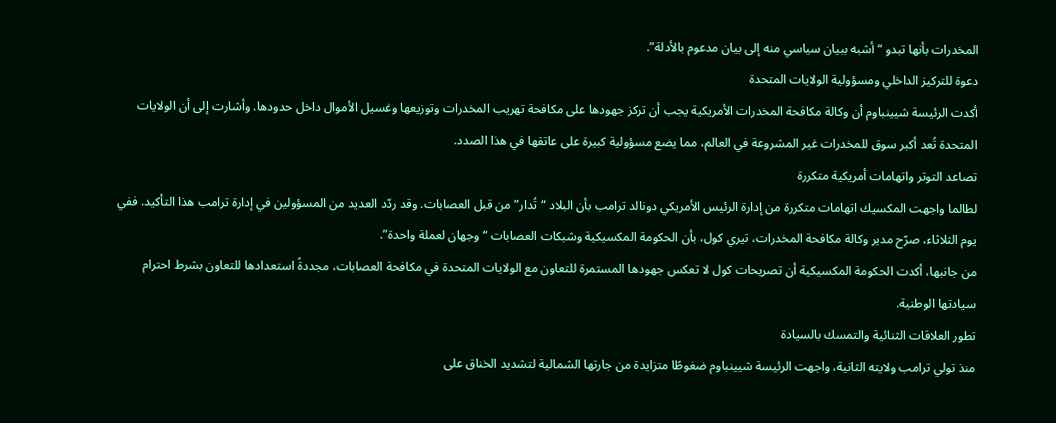المخدرات بأنها تبدو “أشبه ببيان سياسي منه إلى بيان مدعوم بالأدلة”.
دعوة للتركيز الداخلي ومسؤولية الولايات المتحدة
أكدت الرئيسة شيينباوم أن وكالة مكافحة المخدرات الأمريكية يجب أن تركز جهودها على مكافحة تهريب المخدرات وتوزيعها وغسيل الأموال داخل حدودها. وأشارت إلى أن الولايات المتحدة تُعد أكبر سوق للمخدرات غير المشروعة في العالم، مما يضع مسؤولية كبيرة على عاتقها في هذا الصدد.
تصاعد التوتر واتهامات أمريكية متكررة
لطالما واجهت المكسيك اتهامات متكررة من إدارة الرئيس الأمريكي دونالد ترامب بأن البلاد “تُدار” من قبل العصابات. وقد ردّد العديد من المسؤولين في إدارة ترامب هذا التأكيد. ففي يوم الثلاثاء، صرّح مدير وكالة مكافحة المخدرات، تيري كول، بأن الحكومة المكسيكية وشبكات العصابات “وجهان لعملة واحدة”.
من جانبها، أكدت الحكومة المكسيكية أن تصريحات كول لا تعكس جهودها المستمرة للتعاون مع الولايات المتحدة في مكافحة العصابات، مجددةً استعدادها للتعاون بشرط احترام سيادتها الوطنية.
تطور العلاقات الثنائية والتمسك بالسيادة
منذ تولي ترامب ولايته الثانية، واجهت الرئيسة شيينباوم ضغوطًا متزايدة من جارتها الشمالية لتشديد الخناق على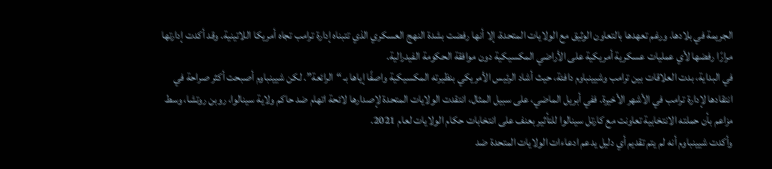الجريمة في بلادها. ورغم تعهدها بالتعاون الوثيق مع الولايات المتحدة، إلا أنها رفضت بشدة النهج العسكري الذي تتبناه إدارة ترامب تجاه أمريكا اللاتينية. وقد أكدت إدارتها مرارًا رفضها لأي عمليات عسكرية أمريكية على الأراضي المكسيكية دون موافقة الحكومة الفيدرالية.
في البداية، بدت العلاقات بين ترامب وشيينباوم دافئة، حيث أشاد الرئيس الأمريكي بنظيرته المكسيكية واصفًا إياها بـ “الرائعة”. لكن شيينباوم أصبحت أكثر صراحة في انتقادها لإدارة ترامب في الأشهر الأخيرة. ففي أبريل الماضي، على سبيل المثال، انتقدت الولايات المتحدة لإصدارها لائحة اتهام ضد حاكم ولاية سينالوا، روبن روتشا، وسط مزاعم بأن حملته الانتخابية تعاونت مع كارتل سينالوا للتأثير بعنف على انتخابات حكام الولايات لعام 2021.
وأكدت شيينباوم أنه لم يتم تقديم أي دليل يدعم ادعاءات الولايات المتحدة ضد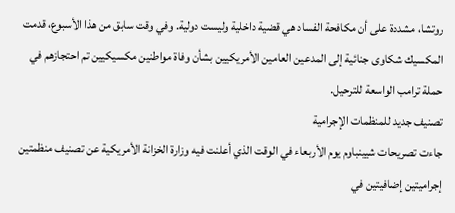روتشا، مشددة على أن مكافحة الفساد هي قضية داخلية وليست دولية. وفي وقت سابق من هذا الأسبوع، قدمت المكسيك شكاوى جنائية إلى المدعين العامين الأمريكيين بشأن وفاة مواطنين مكسيكيين تم احتجازهم في حملة ترامب الواسعة للترحيل.
تصنيف جديد للمنظمات الإجرامية
جاءت تصريحات شيينباوم يوم الأربعاء في الوقت الذي أعلنت فيه وزارة الخزانة الأمريكية عن تصنيف منظمتين إجراميتين إضافيتين في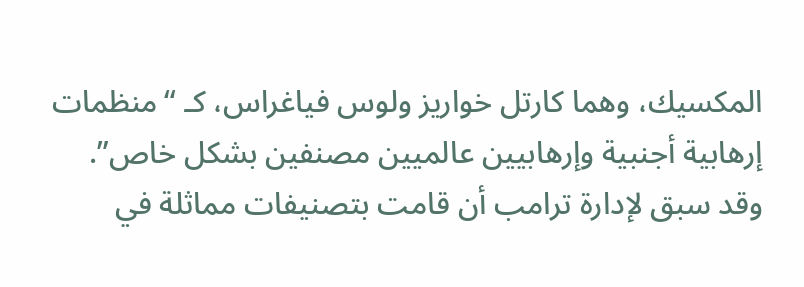المكسيك، وهما كارتل خواريز ولوس فياغراس، كـ “منظمات إرهابية أجنبية وإرهابيين عالميين مصنفين بشكل خاص”. وقد سبق لإدارة ترامب أن قامت بتصنيفات مماثلة في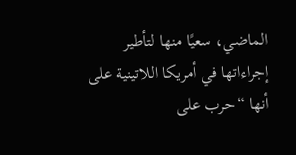الماضي، سعيًا منها لتأطير إجراءاتها في أمريكا اللاتينية على أنها “حرب على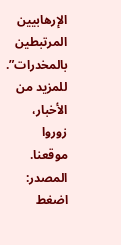الإرهابيين المرتبطين بالمخدرات”.
للمزيد من الأخبار، زوروا موقعنا.
المصدر: اضغط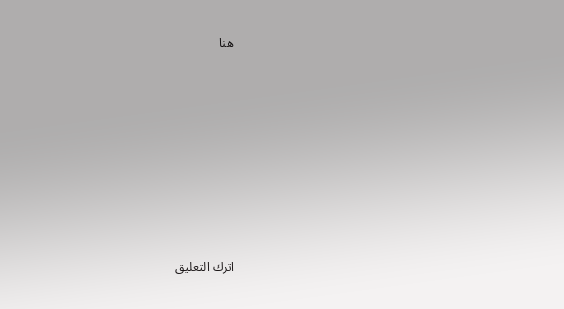هنا









اترك التعليق